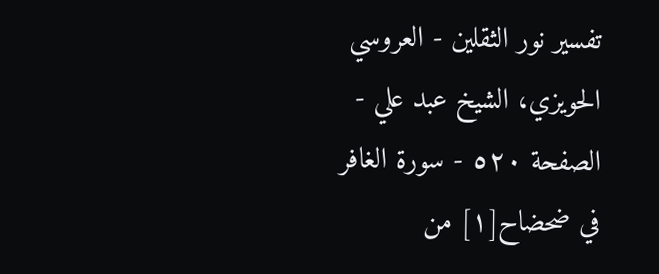تفسير نور الثقلين - العروسي الحويزي، الشيخ عبد علي - الصفحة ٥٢٠ - سورة الغافر
في ضحضاح[١] من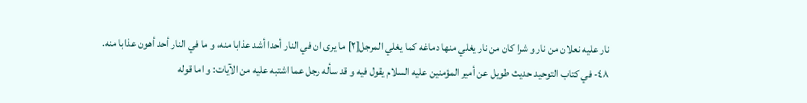نار عليه نعلان من نار و شرا كان من نار يغلي منها دماغه كما يغلي المرجل[٢] ما يرى ان في النار أحدا أشد عذابا منه، و ما في النار أحد أهون عذابا منه.
٤٨- في كتاب التوحيد حديث طويل عن أمير المؤمنين عليه السلام يقول فيه و قد سأله رجل عما اشتبه عليه من الآيات: و اما قوله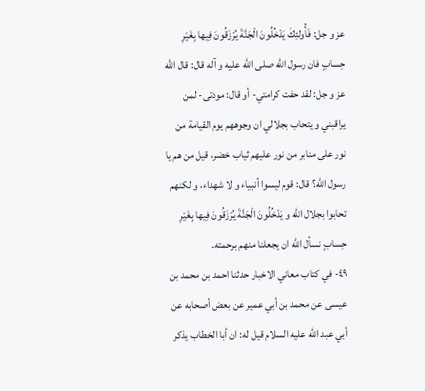عز و جل: فَأُولئِكَ يَدْخُلُونَ الْجَنَّةَ يُرْزَقُونَ فِيها بِغَيْرِ حِسابٍ فان رسول الله صلى الله عليه و آله قال: قال الله عز و جل: لقد حفت كرامتي- أو قال: مودتى- لمن يراقبني و يتحاب بجلالي ان وجوههم يوم القيامة من نور على منابر من نور عليهم ثياب خضر، قيل من هم يا رسول الله؟ قال: قوم ليسوا أنبياء و لا شهداء، و لكنهم تحابوا بجلال الله و يَدْخُلُونَ الْجَنَّةَ يُرْزَقُونَ فِيها بِغَيْرِ حِسابٍ نسأل الله ان يجعلنا منهم برحمته.
٤٩- في كتاب معاني الاخبار حدثنا احمد بن محمد بن عيسى عن محمد بن أبي عمير عن بعض أصحابه عن أبي عبد الله عليه السلام قيل له: ان أبا الخطاب يذكر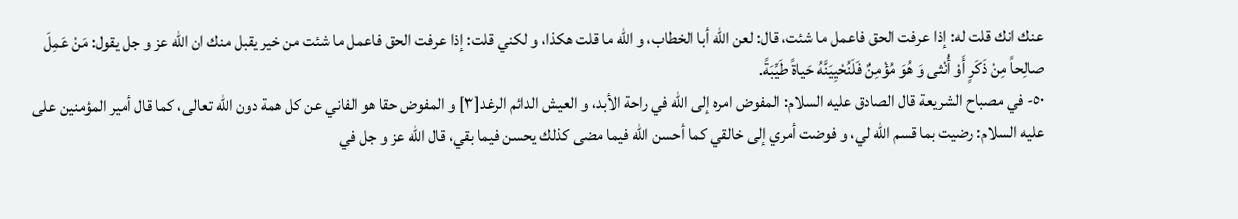عنك انك قلت له: إذا عرفت الحق فاعمل ما شئت، قال: لعن الله أبا الخطاب، و الله ما قلت هكذا، و لكني قلت: إذا عرفت الحق فاعمل ما شئت من خير يقبل منك ان الله عز و جل يقول: مَنْ عَمِلَ صالِحاً مِنْ ذَكَرٍ أَوْ أُنْثى وَ هُوَ مُؤْمِنٌ فَلَنُحْيِيَنَّهُ حَياةً طَيِّبَةً.
٥٠- في مصباح الشريعة قال الصادق عليه السلام: المفوض امره إلى الله في راحة الأبد، و العيش الدائم الرغد[٣] و المفوض حقا هو الفاني عن كل همة دون الله تعالى، كما قال أمير المؤمنين على عليه السلام: رضيت بما قسم الله لي، و فوضت أمري إلى خالقي كما أحسن الله فيما مضى كذلك يحسن فيما بقي، قال الله عز و جل في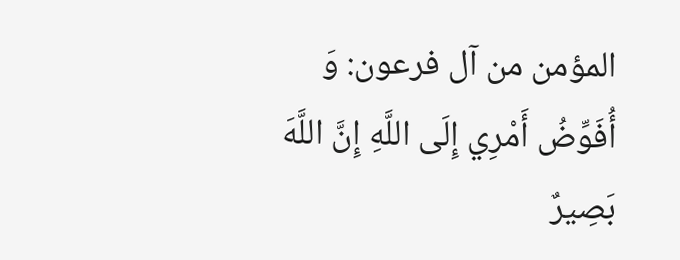المؤمن من آل فرعون: وَ أُفَوِّضُ أَمْرِي إِلَى اللَّهِ إِنَّ اللَّهَ بَصِيرٌ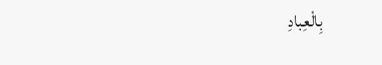بِالْعِبادِ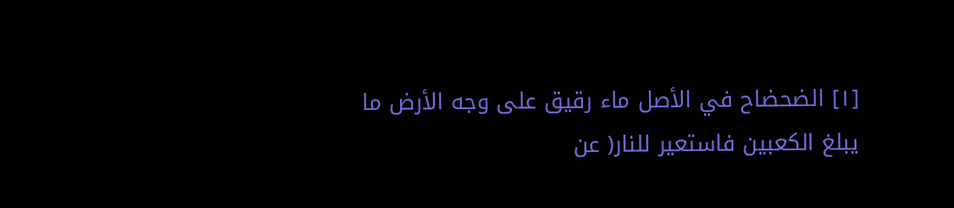[١] الضحضاح في الأصل ماء رقيق على وجه الأرض ما يبلغ الكعبين فاستعير للنار( عن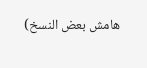هامش بعض النسخ)